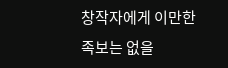창작자에게 이만한 족보는 없을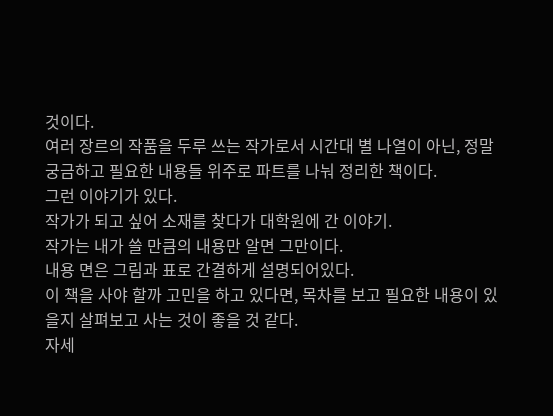것이다.
여러 장르의 작품을 두루 쓰는 작가로서 시간대 별 나열이 아닌, 정말 궁금하고 필요한 내용들 위주로 파트를 나눠 정리한 책이다.
그런 이야기가 있다.
작가가 되고 싶어 소재를 찾다가 대학원에 간 이야기.
작가는 내가 쓸 만큼의 내용만 알면 그만이다.
내용 면은 그림과 표로 간결하게 설명되어있다.
이 책을 사야 할까 고민을 하고 있다면, 목차를 보고 필요한 내용이 있을지 살펴보고 사는 것이 좋을 것 같다.
자세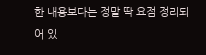한 내용보다는 정말 딱 요점 정리되어 있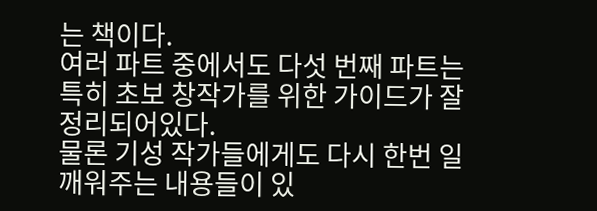는 책이다.
여러 파트 중에서도 다섯 번째 파트는 특히 초보 창작가를 위한 가이드가 잘 정리되어있다.
물론 기성 작가들에게도 다시 한번 일깨워주는 내용들이 있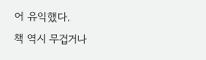어 유익했다.
책 역시 무겁거나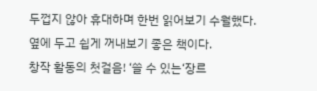두껍지 않아 휴대하며 한번 읽어보기 수월했다.
옆에 두고 쉽게 꺼내보기 좋은 책이다.
창작 활동의 첫걸음! ‘쓸 수 있는‘장르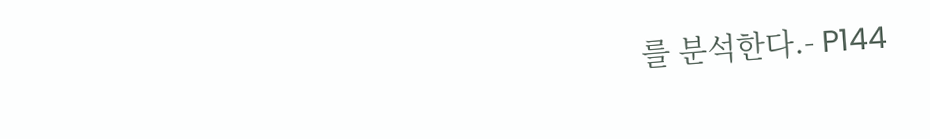를 분석한다.- P144